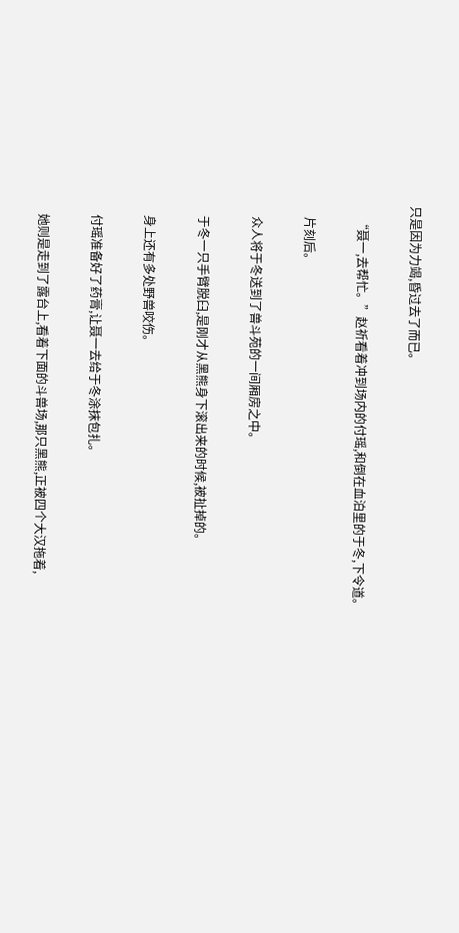只是因为力竭,昏过去了而已。

    “聂一,去帮忙。”赵祈看着冲到场内的付瑶,和倒在血泊里的于冬,下令道。

    片刻后。

    众人将于冬送到了兽斗苑的一间厢房之中。

    于冬一只手臂脱臼,是刚才从黑熊身下滚出来的时候,被扯掉的。

    身上还有多处野兽咬伤。

    付瑶准备好了药膏,让聂一去给于冬涂抹包扎。

    她则是走到了露台上,看着下面的斗兽场,那只黑熊,正被四个大汉拖着,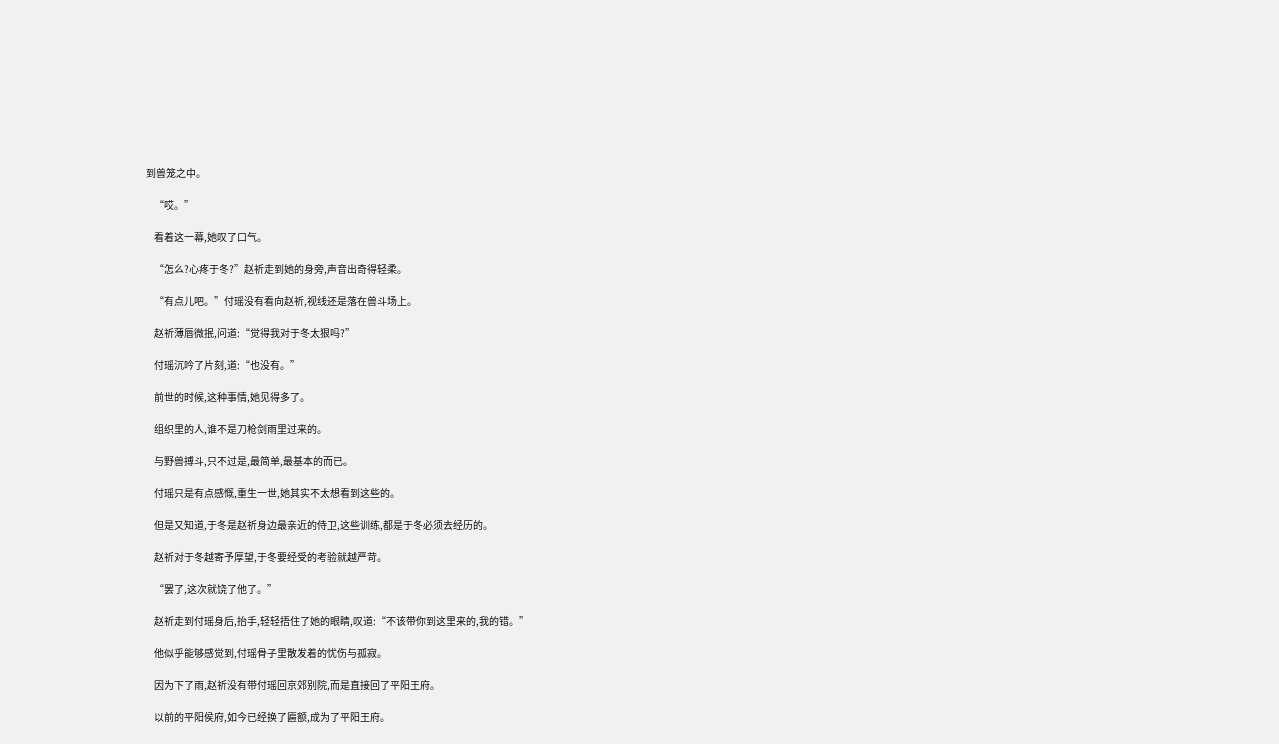到兽笼之中。

    “哎。”

    看着这一幕,她叹了口气。

    “怎么?心疼于冬?”赵祈走到她的身旁,声音出奇得轻柔。

    “有点儿吧。”付瑶没有看向赵祈,视线还是落在兽斗场上。

    赵祈薄唇微抿,问道:“觉得我对于冬太狠吗?”

    付瑶沉吟了片刻,道:“也没有。”

    前世的时候,这种事情,她见得多了。

    组织里的人,谁不是刀枪剑雨里过来的。

    与野兽搏斗,只不过是,最简单,最基本的而已。

    付瑶只是有点感慨,重生一世,她其实不太想看到这些的。

    但是又知道,于冬是赵祈身边最亲近的侍卫,这些训练,都是于冬必须去经历的。

    赵祈对于冬越寄予厚望,于冬要经受的考验就越严苛。

    “罢了,这次就饶了他了。”

    赵祈走到付瑶身后,抬手,轻轻捂住了她的眼睛,叹道:“不该带你到这里来的,我的错。”

    他似乎能够感觉到,付瑶骨子里散发着的忧伤与孤寂。

    因为下了雨,赵祈没有带付瑶回京郊别院,而是直接回了平阳王府。

    以前的平阳侯府,如今已经换了匾额,成为了平阳王府。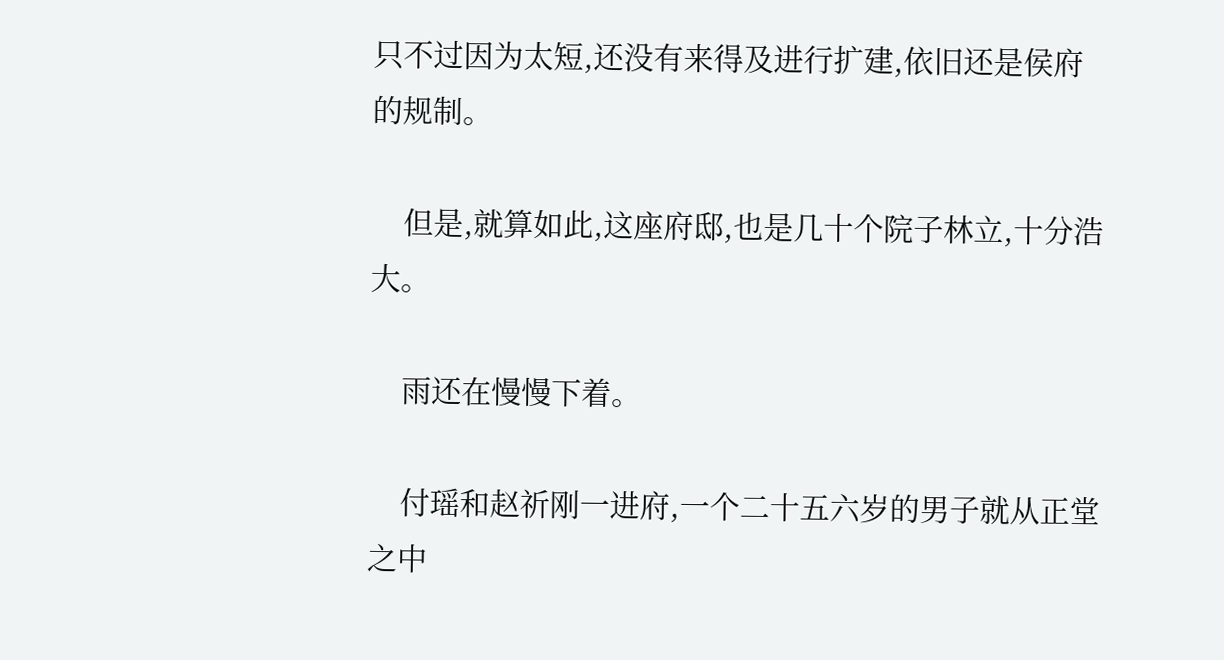只不过因为太短,还没有来得及进行扩建,依旧还是侯府的规制。

    但是,就算如此,这座府邸,也是几十个院子林立,十分浩大。

    雨还在慢慢下着。

    付瑶和赵祈刚一进府,一个二十五六岁的男子就从正堂之中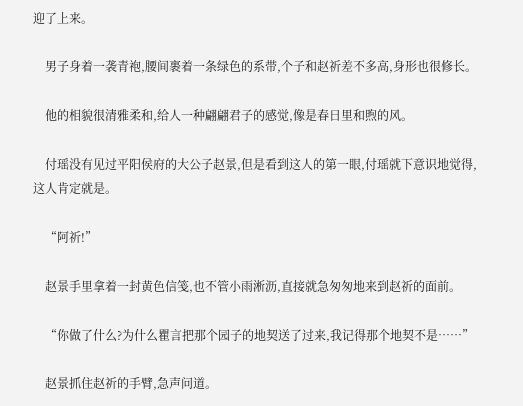迎了上来。

    男子身着一袭青袍,腰间裹着一条绿色的系带,个子和赵祈差不多高,身形也很修长。

    他的相貌很清雅柔和,给人一种翩翩君子的感觉,像是春日里和煦的风。

    付瑶没有见过平阳侯府的大公子赵景,但是看到这人的第一眼,付瑶就下意识地觉得,这人肯定就是。

    “阿祈!”

    赵景手里拿着一封黄色信笺,也不管小雨淅沥,直接就急匆匆地来到赵祈的面前。

    “你做了什么?为什么瞿言把那个园子的地契送了过来,我记得那个地契不是……”

    赵景抓住赵祈的手臂,急声问道。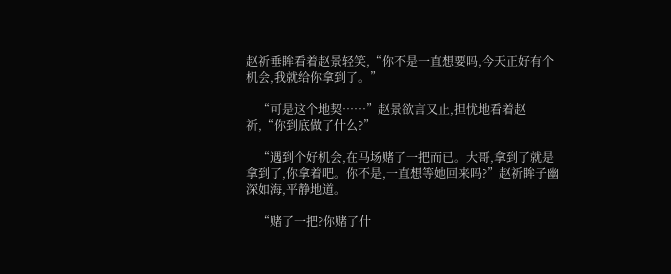赵祈垂眸看着赵景轻笑,“你不是一直想要吗,今天正好有个机会,我就给你拿到了。”

    “可是这个地契……”赵景欲言又止,担忧地看着赵祈,“你到底做了什么?”

    “遇到个好机会,在马场赌了一把而已。大哥,拿到了就是拿到了,你拿着吧。你不是,一直想等她回来吗?”赵祈眸子幽深如海,平静地道。

    “赌了一把?你赌了什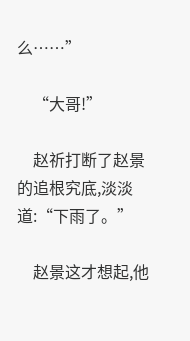么……”

    “大哥!”

    赵祈打断了赵景的追根究底,淡淡道:“下雨了。”

    赵景这才想起,他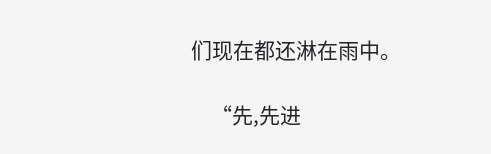们现在都还淋在雨中。

    “先,先进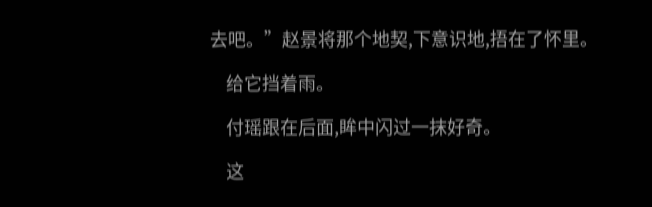去吧。”赵景将那个地契,下意识地,捂在了怀里。

    给它挡着雨。

    付瑶跟在后面,眸中闪过一抹好奇。

    这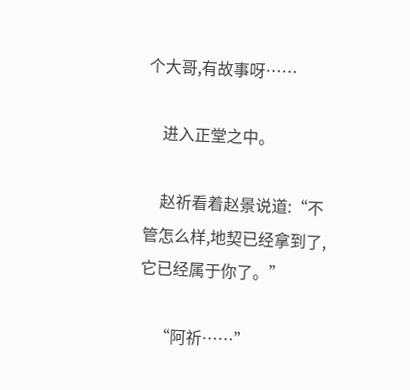个大哥,有故事呀……

    进入正堂之中。

    赵祈看着赵景说道:“不管怎么样,地契已经拿到了,它已经属于你了。”

    “阿祈……”